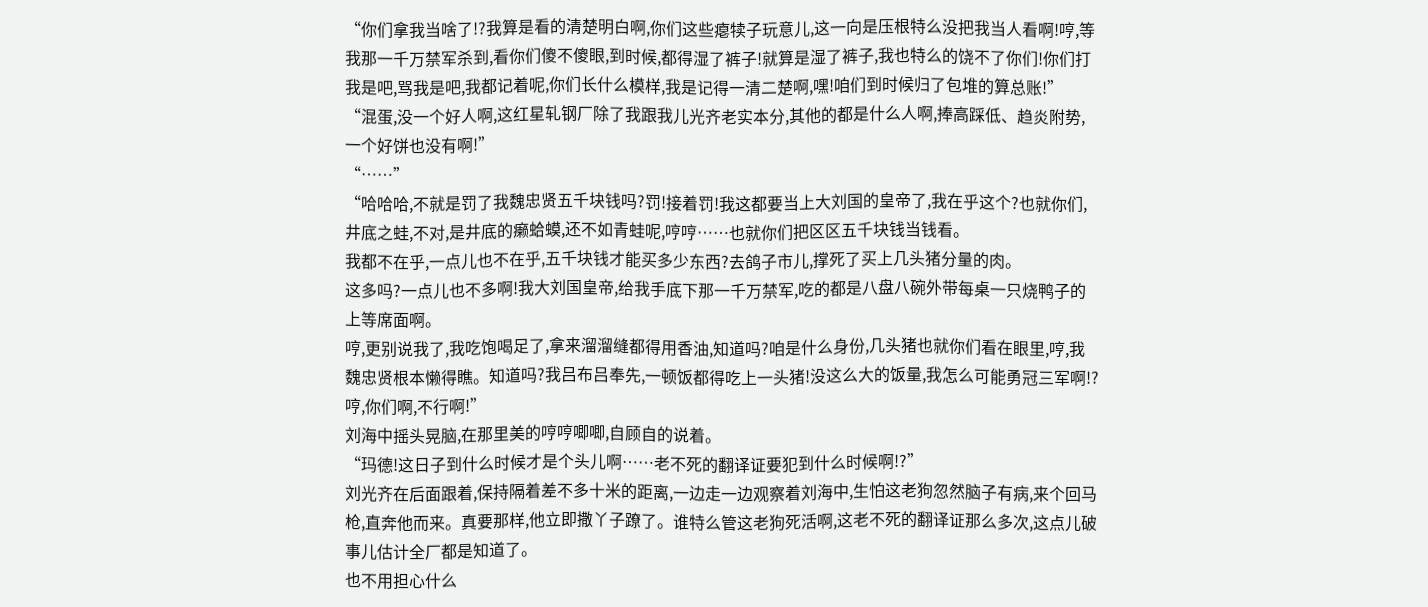“你们拿我当啥了!?我算是看的清楚明白啊,你们这些瘪犊子玩意儿,这一向是压根特么没把我当人看啊!哼,等我那一千万禁军杀到,看你们傻不傻眼,到时候,都得湿了裤子!就算是湿了裤子,我也特么的饶不了你们!你们打我是吧,骂我是吧,我都记着呢,你们长什么模样,我是记得一清二楚啊,嘿!咱们到时候归了包堆的算总账!”
“混蛋,没一个好人啊,这红星轧钢厂除了我跟我儿光齐老实本分,其他的都是什么人啊,捧高踩低、趋炎附势,一个好饼也没有啊!”
“……”
“哈哈哈,不就是罚了我魏忠贤五千块钱吗?罚!接着罚!我这都要当上大刘国的皇帝了,我在乎这个?也就你们,井底之蛙,不对,是井底的癞蛤蟆,还不如青蛙呢,哼哼……也就你们把区区五千块钱当钱看。
我都不在乎,一点儿也不在乎,五千块钱才能买多少东西?去鸽子市儿,撑死了买上几头猪分量的肉。
这多吗?一点儿也不多啊!我大刘国皇帝,给我手底下那一千万禁军,吃的都是八盘八碗外带每桌一只烧鸭子的上等席面啊。
哼,更别说我了,我吃饱喝足了,拿来溜溜缝都得用香油,知道吗?咱是什么身份,几头猪也就你们看在眼里,哼,我魏忠贤根本懒得瞧。知道吗?我吕布吕奉先,一顿饭都得吃上一头猪!没这么大的饭量,我怎么可能勇冠三军啊!?哼,你们啊,不行啊!”
刘海中摇头晃脑,在那里美的哼哼唧唧,自顾自的说着。
“玛德!这日子到什么时候才是个头儿啊……老不死的翻译证要犯到什么时候啊!?”
刘光齐在后面跟着,保持隔着差不多十米的距离,一边走一边观察着刘海中,生怕这老狗忽然脑子有病,来个回马枪,直奔他而来。真要那样,他立即撒丫子蹽了。谁特么管这老狗死活啊,这老不死的翻译证那么多次,这点儿破事儿估计全厂都是知道了。
也不用担心什么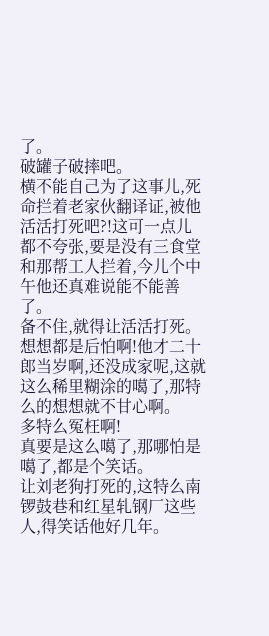了。
破罐子破摔吧。
横不能自己为了这事儿,死命拦着老家伙翻译证,被他活活打死吧?!这可一点儿都不夸张,要是没有三食堂和那帮工人拦着,今儿个中午他还真难说能不能善了。
备不住,就得让活活打死。
想想都是后怕啊!他才二十郎当岁啊,还没成家呢,这就这么稀里糊涂的噶了,那特么的想想就不甘心啊。
多特么冤枉啊!
真要是这么噶了,那哪怕是噶了,都是个笑话。
让刘老狗打死的,这特么南锣鼓巷和红星轧钢厂这些人,得笑话他好几年。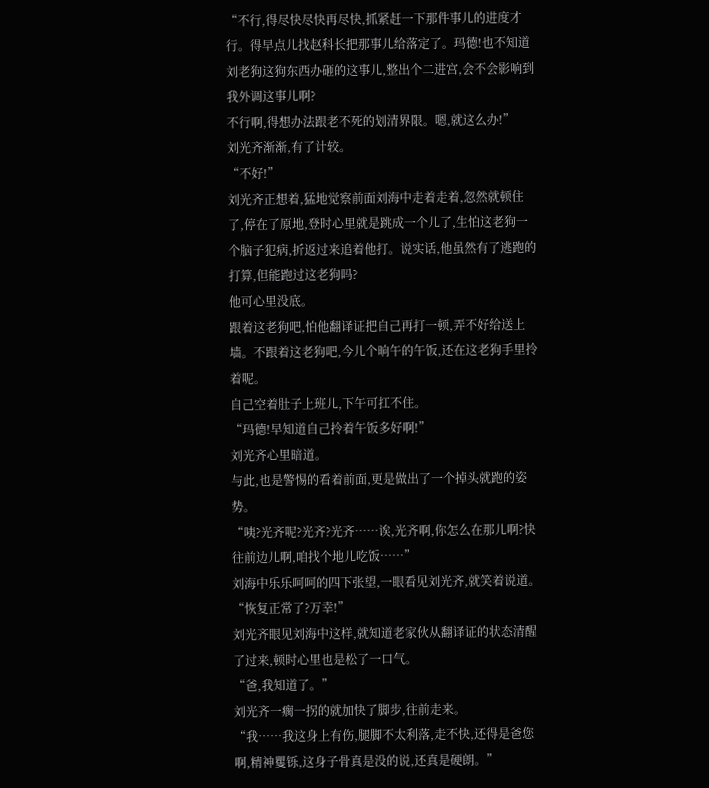“不行,得尽快尽快再尽快,抓紧赶一下那件事儿的进度才行。得早点儿找赵科长把那事儿给落定了。玛德!也不知道刘老狗这狗东西办砸的这事儿,整出个二进宫,会不会影响到我外调这事儿啊?
不行啊,得想办法跟老不死的划清界限。嗯,就这么办!”
刘光齐渐渐,有了计较。
“不好!”
刘光齐正想着,猛地觉察前面刘海中走着走着,忽然就顿住了,停在了原地,登时心里就是跳成一个儿了,生怕这老狗一个脑子犯病,折返过来追着他打。说实话,他虽然有了逃跑的打算,但能跑过这老狗吗?
他可心里没底。
跟着这老狗吧,怕他翻译证把自己再打一顿,弄不好给送上墙。不跟着这老狗吧,今儿个晌午的午饭,还在这老狗手里拎着呢。
自己空着肚子上班儿,下午可扛不住。
“玛德!早知道自己拎着午饭多好啊!”
刘光齐心里暗道。
与此,也是警惕的看着前面,更是做出了一个掉头就跑的姿势。
“咦?光齐呢?光齐?光齐……诶,光齐啊,你怎么在那儿啊?快往前边儿啊,咱找个地儿吃饭……”
刘海中乐乐呵呵的四下张望,一眼看见刘光齐,就笑着说道。
“恢复正常了?万幸!”
刘光齐眼见刘海中这样,就知道老家伙从翻译证的状态清醒了过来,顿时心里也是松了一口气。
“爸,我知道了。”
刘光齐一瘸一拐的就加快了脚步,往前走来。
“我……我这身上有伤,腿脚不太利落,走不快,还得是爸您啊,精神矍铄,这身子骨真是没的说,还真是硬朗。”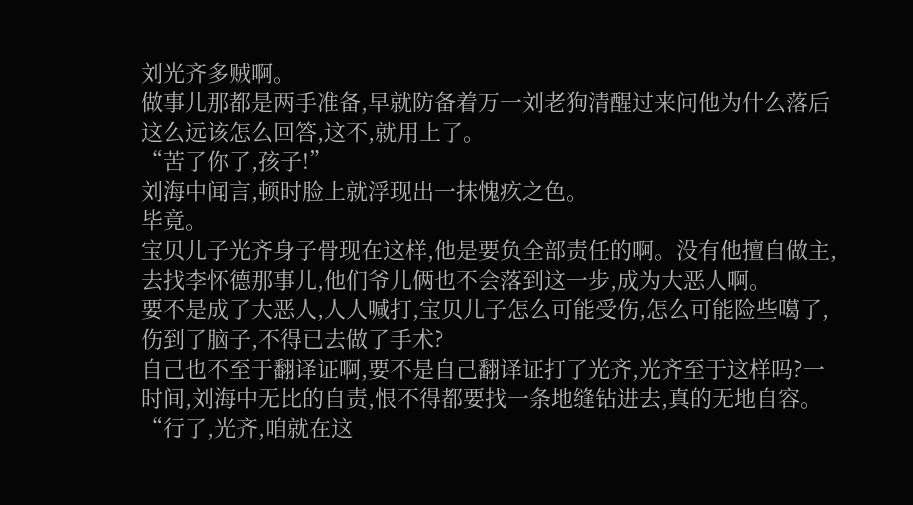刘光齐多贼啊。
做事儿那都是两手准备,早就防备着万一刘老狗清醒过来问他为什么落后这么远该怎么回答,这不,就用上了。
“苦了你了,孩子!”
刘海中闻言,顿时脸上就浮现出一抹愧疚之色。
毕竟。
宝贝儿子光齐身子骨现在这样,他是要负全部责任的啊。没有他擅自做主,去找李怀德那事儿,他们爷儿俩也不会落到这一步,成为大恶人啊。
要不是成了大恶人,人人喊打,宝贝儿子怎么可能受伤,怎么可能险些噶了,伤到了脑子,不得已去做了手术?
自己也不至于翻译证啊,要不是自己翻译证打了光齐,光齐至于这样吗?一时间,刘海中无比的自责,恨不得都要找一条地缝钻进去,真的无地自容。
“行了,光齐,咱就在这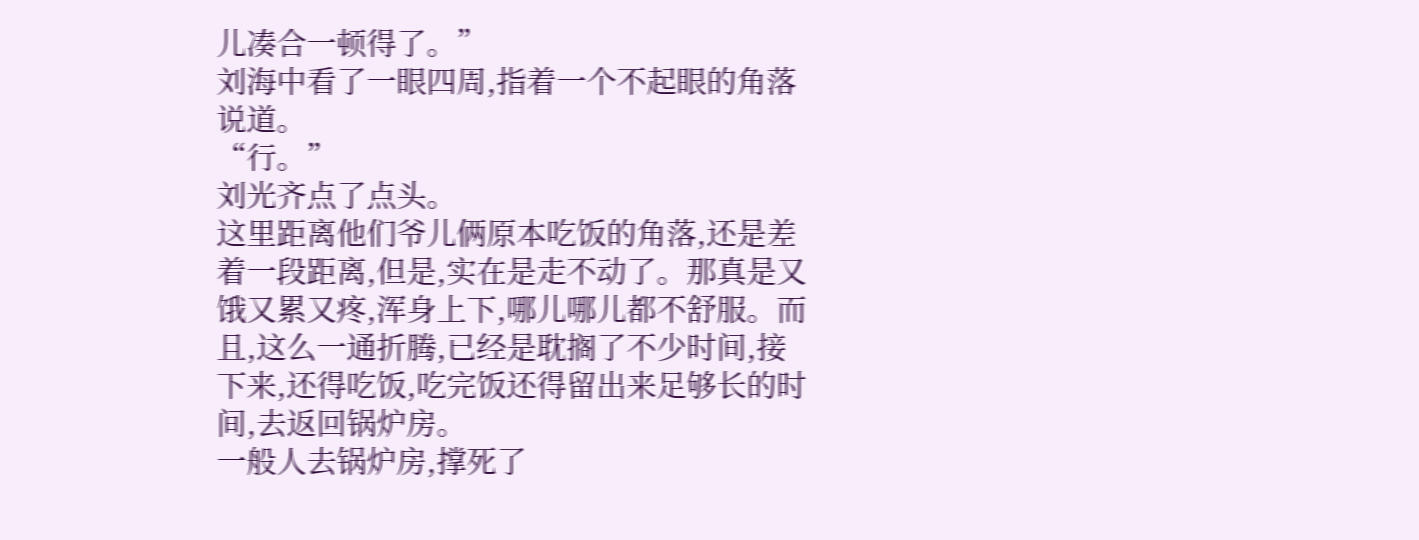儿凑合一顿得了。”
刘海中看了一眼四周,指着一个不起眼的角落说道。
“行。”
刘光齐点了点头。
这里距离他们爷儿俩原本吃饭的角落,还是差着一段距离,但是,实在是走不动了。那真是又饿又累又疼,浑身上下,哪儿哪儿都不舒服。而且,这么一通折腾,已经是耽搁了不少时间,接下来,还得吃饭,吃完饭还得留出来足够长的时间,去返回锅炉房。
一般人去锅炉房,撑死了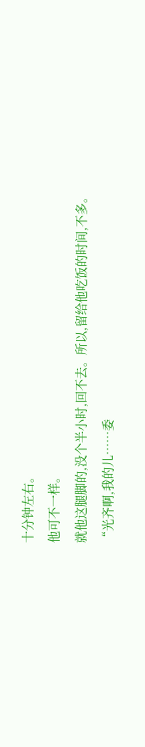十分钟左右。
他可不一样。
就他这腿脚的,没个半小时,回不去。所以,留给他吃饭的时间,不多。
“光齐啊,我的儿……委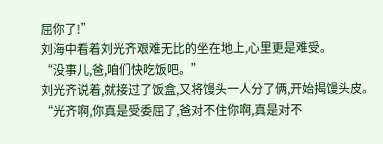屈你了!”
刘海中看着刘光齐艰难无比的坐在地上,心里更是难受。
“没事儿,爸,咱们快吃饭吧。”
刘光齐说着,就接过了饭盒,又将馒头一人分了俩,开始揭馒头皮。
“光齐啊,你真是受委屈了,爸对不住你啊,真是对不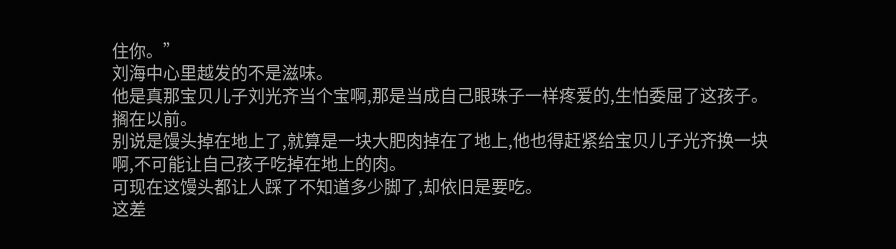住你。”
刘海中心里越发的不是滋味。
他是真那宝贝儿子刘光齐当个宝啊,那是当成自己眼珠子一样疼爱的,生怕委屈了这孩子。
搁在以前。
别说是馒头掉在地上了,就算是一块大肥肉掉在了地上,他也得赶紧给宝贝儿子光齐换一块啊,不可能让自己孩子吃掉在地上的肉。
可现在这馒头都让人踩了不知道多少脚了,却依旧是要吃。
这差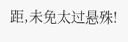距,未免太过悬殊!